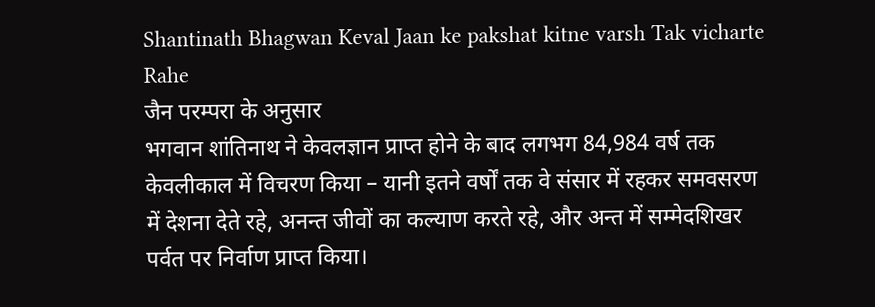Shantinath Bhagwan Keval Jaan ke pakshat kitne varsh Tak vicharte Rahe
जैन परम्परा के अनुसार
भगवान शांतिनाथ ने केवलज्ञान प्राप्त होने के बाद लगभग 84,984 वर्ष तक केवलीकाल में विचरण किया – यानी इतने वर्षों तक वे संसार में रहकर समवसरण में देशना देते रहे, अनन्त जीवों का कल्याण करते रहे, और अन्त में सम्मेदशिखर पर्वत पर निर्वाण प्राप्त किया।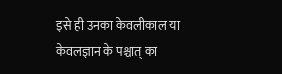इसे ही उनका केवलीकाल या केवलज्ञान के पश्चात् का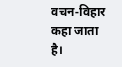वचन‑विहार कहा जाता है।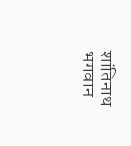शांतिनाथ भगवान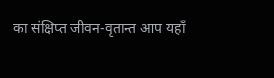का संक्षिप्त जीवन‑वृतान्त आप यहाँ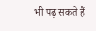भी पढ़ सकते हैं